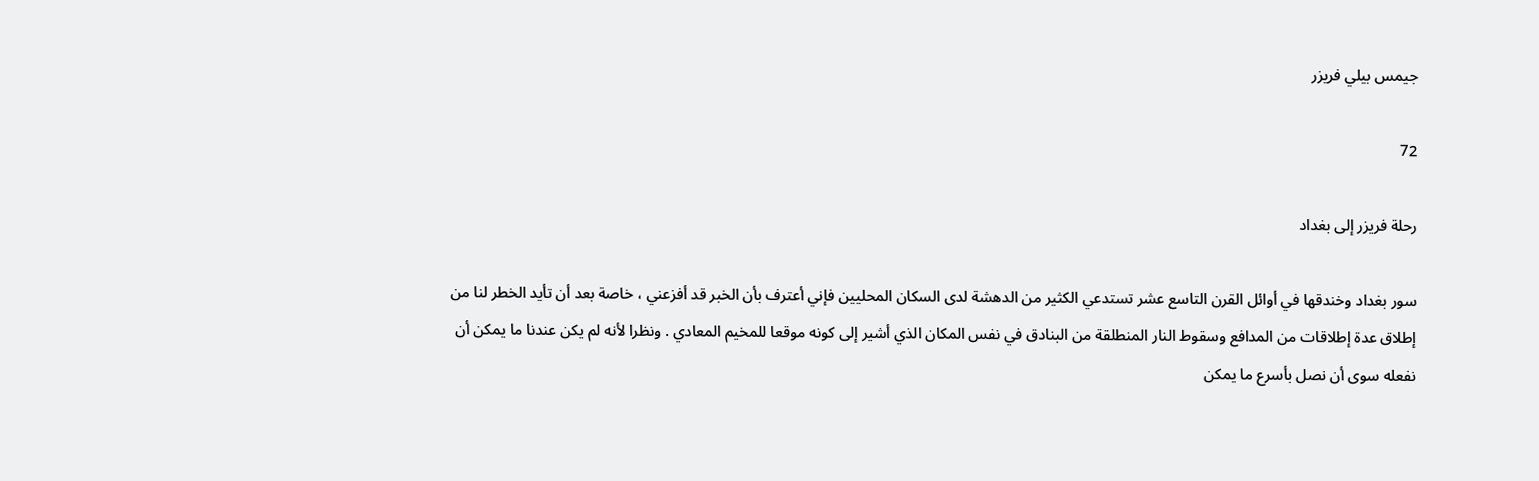جيمس بيلي فريزر

72

رحلة فريزر إلى بغداد

سور بغداد وخندقها في أوائل القرن التاسع عشر تستدعي الكثير من الدهشة لدى السكان المحليين فإني أعترف بأن الخبر قد أفزعني ، خاصة بعد أن تأيد الخطر لنا من إطلاق عدة إطلاقات من المدافع وسقوط النار المنطلقة من البنادق في نفس المكان الذي أشير إلى كونه موقعا للمخيم المعادي . ونظرا لأنه لم يكن عندنا ما يمكن أن نفعله سوى أن نصل بأسرع ما يمكن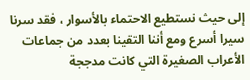إلى حيث نستطيع الاحتماء بالأسوار ، فقد سرنا سيرا أسرع ومع أننا التقينا بعدد من جماعات الأعراب الصغيرة التي كانت مدججة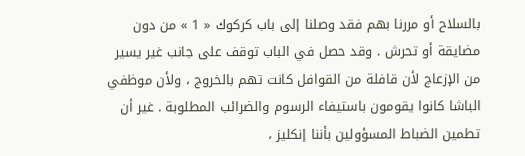بالسلاح أو مررنا بهم فقد وصلنا إلى باب كركوك « 1 » من دون مضايقة أو تحرش . وقد حصل في الباب توقف على جانب غير يسير من الإزعاج لأن قافلة من القوافل كانت تهم بالخروج ، ولأن موظفي الباشا كانوا يقومون باستيفاء الرسوم والضرائب المطلوبة . غير أن تطمين الضباط المسؤولين بأننا إنكليز ،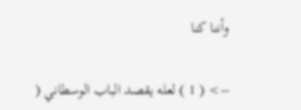وأننا كنا

--> ( 1 ) لعله يقصد الباب الوسطاني (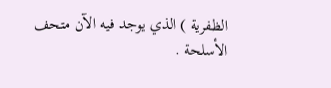الظفرية ) الذي يوجد فيه الآن متحف الأسلحة .